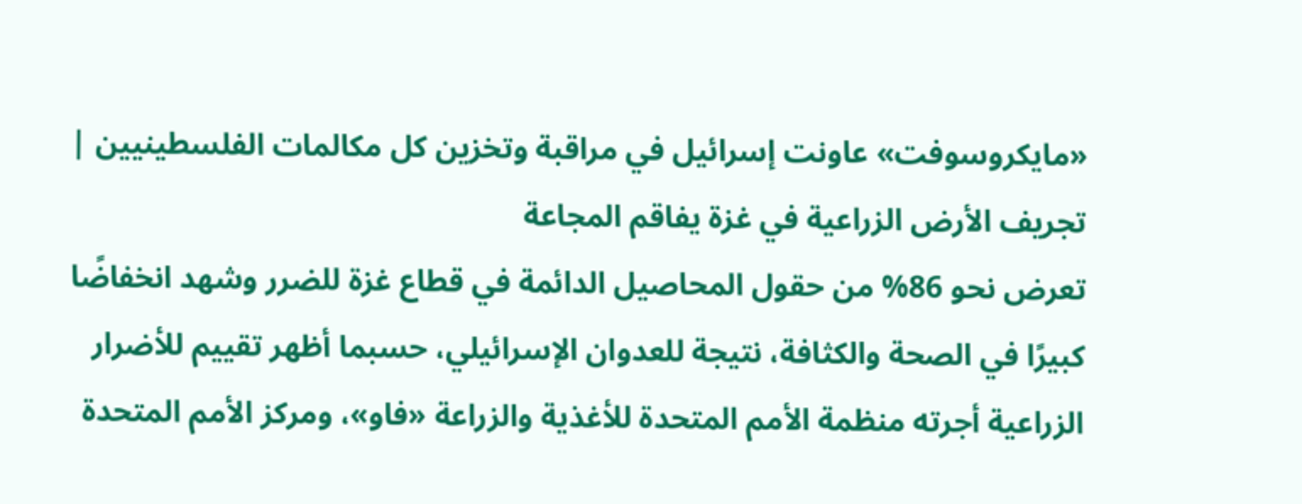«مايكروسوفت» عاونت إسرائيل في مراقبة وتخزين كل مكالمات الفلسطينيين | تجريف الأرض الزراعية في غزة يفاقم المجاعة
تعرض نحو 86% من حقول المحاصيل الدائمة في قطاع غزة للضرر وشهد انخفاضًا كبيرًا في الصحة والكثافة، نتيجة للعدوان الإسرائيلي، حسبما أظهر تقييم للأضرار الزراعية أجرته منظمة الأمم المتحدة للأغذية والزراعة «فاو»، ومركز الأمم المتحدة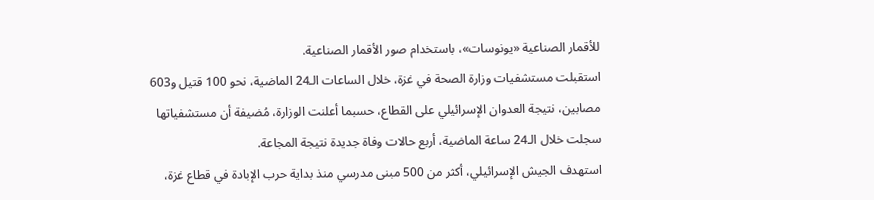للأقمار الصناعية «يونوسات»، باستخدام صور الأقمار الصناعية.
استقبلت مستشفيات وزارة الصحة في غزة، خلال الساعات الـ24 الماضية، نحو 100 قتيل و603 مصابين، نتيجة العدوان الإسرائيلي على القطاع، حسبما أعلنت الوزارة، مُضيفة أن مستشفياتها سجلت خلال الـ24 ساعة الماضية، أربع حالات وفاة جديدة نتيجة المجاعة.
استهدف الجيش الإسرائيلي، أكثر من 500 مبنى مدرسي منذ بداية حرب الإبادة في قطاع غزة،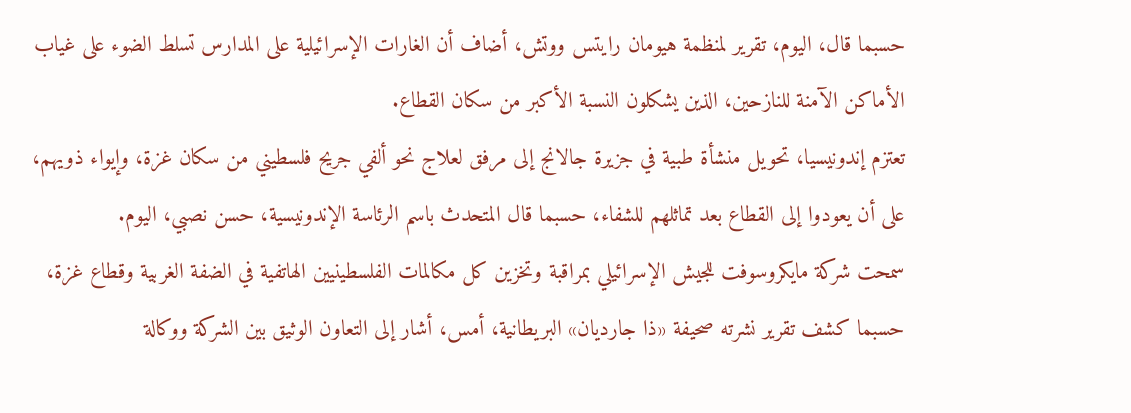حسبما قال، اليوم، تقرير لمنظمة هيومان رايتس ووتش، أضاف أن الغارات الإسرائيلية على المدارس تسلط الضوء على غياب الأماكن الآمنة للنازحين، الذين يشكلون النسبة الأكبر من سكان القطاع.
تعتزم إندونيسيا، تحويل منشأة طبية في جزيرة جالانج إلى مرفق لعلاج نحو ألفي جريح فلسطيني من سكان غزة، وإيواء ذويهم، على أن يعودوا إلى القطاع بعد تماثلهم للشفاء، حسبما قال المتحدث باسم الرئاسة الإندونيسية، حسن نصبي، اليوم.
سمحت شركة مايكروسوفت للجيش الإسرائيلي بمراقبة وتخزين كل مكالمات الفلسطينيين الهاتفية في الضفة الغربية وقطاع غزة، حسبما كشف تقرير نشرته صحيفة «ذا جارديان» البريطانية، أمس، أشار إلى التعاون الوثيق بين الشركة ووكالة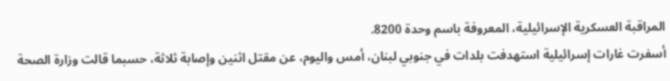المراقبة العسكرية الإسرائيلية، المعروفة باسم وحدة 8200.
أسفرت غارات إسرائيلية استهدفت بلدات في جنوبي لبنان، أمس واليوم، عن مقتل اثنين وإصابة ثلاثة، حسبما قالت وزارة الصحة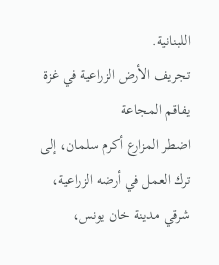اللبنانية.
تجريف الأرض الزراعية في غزة يفاقم المجاعة
اضطر المزارع أكرم سلمان، إلى ترك العمل في أرضه الزراعية، شرقي مدينة خان يونس،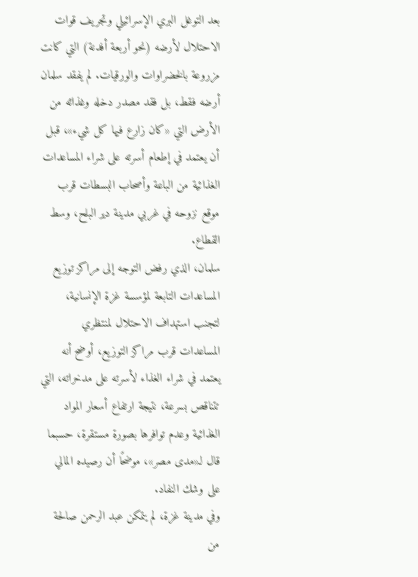بعد التوغل البري الإسرائيلي وتجريف قوات الاحتلال لأرضه (نحو أربعة أفدنة) التي كانت مزروعة بالخضراوات والورقيات. لم يفقد سلمان أرضه فقط، بل فقد مصدر دخله وغذائه من الأرض التي «كان زارع فيها كل شيء»، قبل أن يعتمد في إطعام أسرته على شراء المساعدات الغذائية من الباعة وأصحاب البسطات قرب موقع نزوحه في غربي مدينة دير البلح، وسط القطاع.
سلمان، الذي رفض التوجه إلى مراكز توزيع المساعدات التابعة لمؤسسة غزة الإنسانية، لتجنب استهداف الاحتلال لمنتظري المساعدات قرب مراكز التوزيع، أوضح أنه يعتمد في شراء الغذاء لأسرته على مدخراته، التي تتناقص بسرعة، نتيجة ارتفاع أسعار المواد الغذائية وعدم توافرها بصورة مستقرة، حسبما قال لـ«مدى مصر»، موضحًا أن رصيده المالي على وشك النفاد.
وفي مدينة غزة، لم يتمكن عبد الرحمن صالحة من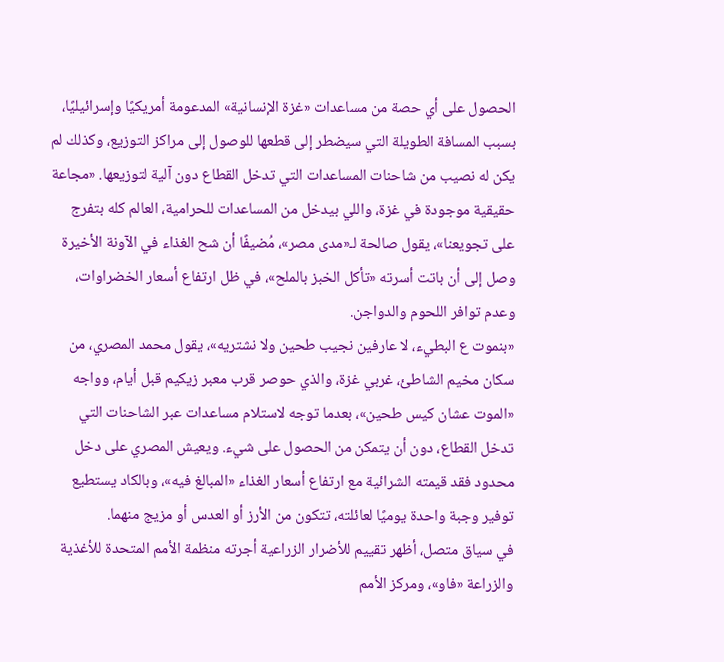الحصول على أي حصة من مساعدات «غزة الإنسانية» المدعومة أمريكيًا وإسرائيليًا، بسبب المسافة الطويلة التي سيضطر إلى قطعها للوصول إلى مراكز التوزيع، وكذلك لم يكن له نصيب من شاحنات المساعدات التي تدخل القطاع دون آلية لتوزيعها. «مجاعة حقيقية موجودة في غزة، واللي بيدخل من المساعدات للحرامية، العالم كله بتفرج على تجويعنا»، يقول صالحة لـ«مدى مصر»، مُضيفًا أن شح الغذاء في الآونة الأخيرة وصل إلى أن باتت أسرته «تأكل الخبز بالملح»، في ظل ارتفاع أسعار الخضراوات، وعدم توافر اللحوم والدواجن.
«بنموت ع البطيء، لا عارفين نجيب طحين ولا نشتريه»، يقول محمد المصري، من سكان مخيم الشاطئ، غربي غزة، والذي حوصر قرب معبر زيكيم قبل أيام، وواجه «الموت عشان كيس طحين»، بعدما توجه لاستلام مساعدات عبر الشاحنات التي تدخل القطاع، دون أن يتمكن من الحصول على شيء. ويعيش المصري على دخل محدود فقد قيمته الشرائية مع ارتفاع أسعار الغذاء «المبالغ فيه»، وبالكاد يستطيع توفير وجبة واحدة يوميًا لعائلته، تتكون من الأرز أو العدس أو مزيج منهما.
في سياق متصل، أظهر تقييم للأضرار الزراعية أجرته منظمة الأمم المتحدة للأغذية والزراعة «فاو»، ومركز الأمم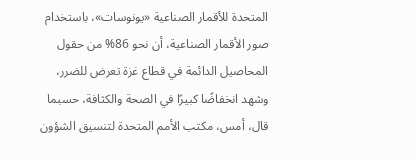المتحدة للأقمار الصناعية «يونوسات»، باستخدام صور الأقمار الصناعية، أن نحو 86% من حقول المحاصيل الدائمة في قطاع غزة تعرض للضرر، وشهد انخفاضًا كبيرًا في الصحة والكثافة، حسبما قال، أمس، مكتب الأمم المتحدة لتنسيق الشؤون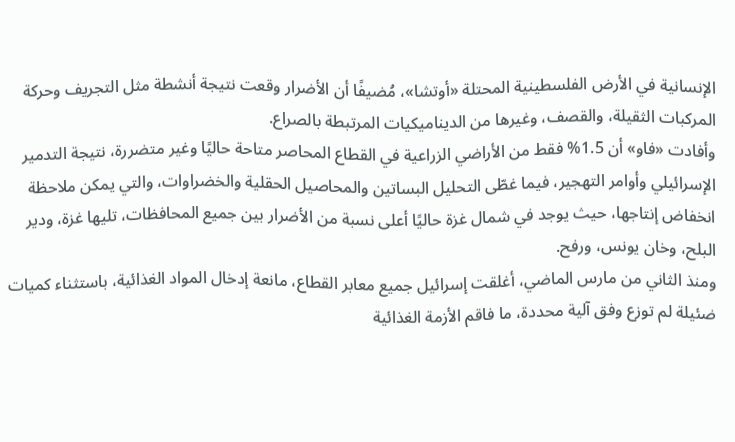الإنسانية في الأرض الفلسطينية المحتلة «أوتشا»، مُضيفًا أن الأضرار وقعت نتيجة أنشطة مثل التجريف وحركة المركبات الثقيلة، والقصف، وغيرها من الديناميكيات المرتبطة بالصراع.
وأفادت «فاو» أن 1.5% فقط من الأراضي الزراعية في القطاع المحاصر متاحة حاليًا وغير متضررة، نتيجة التدمير الإسرائيلي وأوامر التهجير، فيما غطّى التحليل البساتين والمحاصيل الحقلية والخضراوات، والتي يمكن ملاحظة انخفاض إنتاجها، حيث يوجد في شمال غزة حاليًا أعلى نسبة من الأضرار بين جميع المحافظات، تليها غزة، ودير البلح، وخان يونس، ورفح.
ومنذ الثاني من مارس الماضي، أغلقت إسرائيل جميع معابر القطاع، مانعة إدخال المواد الغذائية، باستثناء كميات ضئيلة لم توزع وفق آلية محددة، ما فاقم الأزمة الغذائية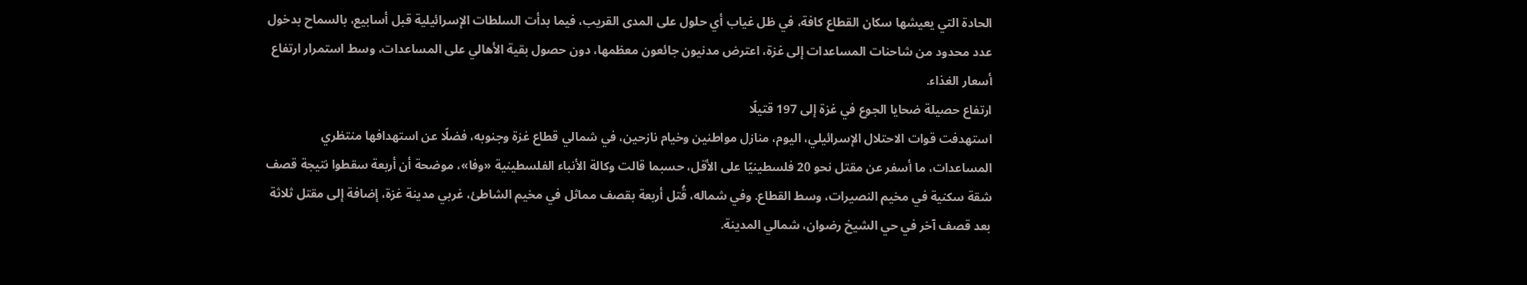الحادة التي يعيشها سكان القطاع كافة، في ظل غياب أي حلول على المدى القريب، فيما بدأت السلطات الإسرائيلية قبل أسابيع، بالسماح بدخول عدد محدود من شاحنات المساعدات إلى غزة، اعترض مدنيون جائعون معظمها، دون حصول بقية الأهالي على المساعدات، وسط استمرار ارتفاع أسعار الغذاء.
ارتفاع حصيلة ضحايا الجوع في غزة إلى 197 قتيلًا
استهدفت قوات الاحتلال الإسرائيلي، اليوم، منازل مواطنين وخيام نازحين، في شمالي قطاع غزة وجنوبه، فضلًا عن استهدافها منتظري المساعدات، ما أسفر عن مقتل نحو 20 فلسطينيًا على الأقل، حسبما قالت وكالة الأنباء الفلسطينية «وفا»، موضحة أن أربعة سقطوا نتيجة قصف شقة سكنية في مخيم النصيرات، وسط القطاع. وفي شماله، قُتل أربعة بقصف مماثل في مخيم الشاطئ، غربي مدينة غزة، إضافة إلى مقتل ثلاثة بعد قصف آخر في حي الشيخ رضوان، شمالي المدينة.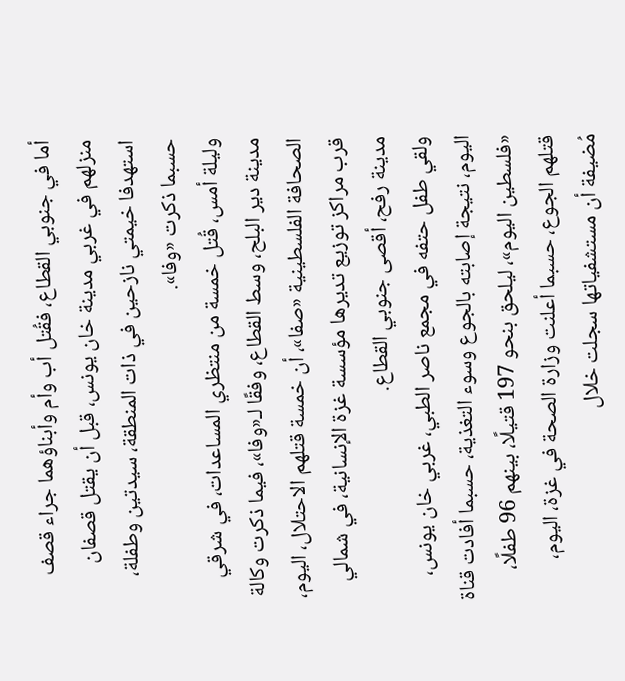أما في جنوبي القطاع، فقُتل أب وأم وأبناؤهما جراء قصف منزلهم في غربي مدينة خان يونس، قبل أن يقتل قصفان استهدفا خيمتي نازحين في ذات المنطقة، سيدتين وطفلة، حسبما ذكرت «وفا».
وليلة أمس، قُتل خمسة من منتظري المساعدات، في شرقي مدينة دير البلح، وسط القطاع، وفقًا لـ«وفا»، فيما ذكرت وكالة الصحافة الفلسطينية «صفا»، أن خمسة قتلهم الاحتلال، اليوم، قرب مراكز توزيع تديرها مؤسسة غزة الإنسانية، في شمالي مدينة رفح، أقصى جنوبي القطاع.
ولقي طفل حتفه في مجمع ناصر الطبي، غربي خان يونس، اليوم، نتيجة إصابته بالجوع وسوء التغذية، حسبما أفادت قناة «فلسطين اليوم»، ليلحق بنحو 197 قتيلًا، بينهم 96 طفلًا، قتلهم الجوع، حسبما أعلنت وزارة الصحة في غزة، اليوم، مُضيفة أن مستشفياتها سجلت خلال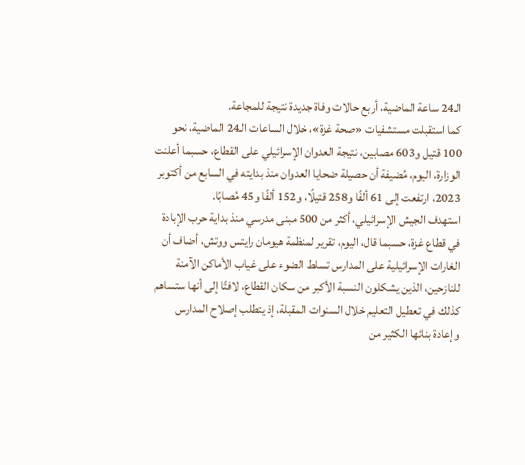الـ24 ساعة الماضية، أربع حالات وفاة جديدة نتيجة للمجاعة.
كما استقبلت مستشفيات «صحة غزة»، خلال الساعات الـ24 الماضية، نحو 100 قتيل و603 مصابين، نتيجة العدوان الإسرائيلي على القطاع، حسبما أعلنت الوزارة، اليوم، مُضيفة أن حصيلة ضحايا العدوان منذ بدايته في السابع من أكتوبر 2023، ارتفعت إلى 61 ألفًا و258 قتيلًا، و152 ألفًا و45 مُصابًا.
استهدف الجيش الإسرائيلي، أكثر من 500 مبنى مدرسي منذ بداية حرب الإبادة في قطاع غزة، حسبما قال، اليوم، تقرير لمنظمة هيومان رايتس ووتش، أضاف أن الغارات الإسرائيلية على المدارس تسلط الضوء على غياب الأماكن الآمنة للنازحين، الذين يشكلون النسبة الأكبر من سكان القطاع، لافتًا إلى أنها ستساهم كذلك في تعطيل التعليم خلال السنوات المقبلة، إذ يتطلب إصلاح المدارس وإعادة بنائها الكثير من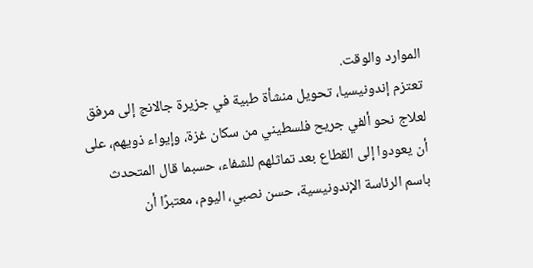الموارد والوقت.
تعتزم إندونيسيا، تحويل منشأة طبية في جزيرة جالانج إلى مرفق لعلاج نحو ألفي جريح فلسطيني من سكان غزة، وإيواء ذويهم، على أن يعودوا إلى القطاع بعد تماثلهم للشفاء، حسبما قال المتحدث باسم الرئاسة الإندونيسية، حسن نصبي، اليوم، معتبرًا أن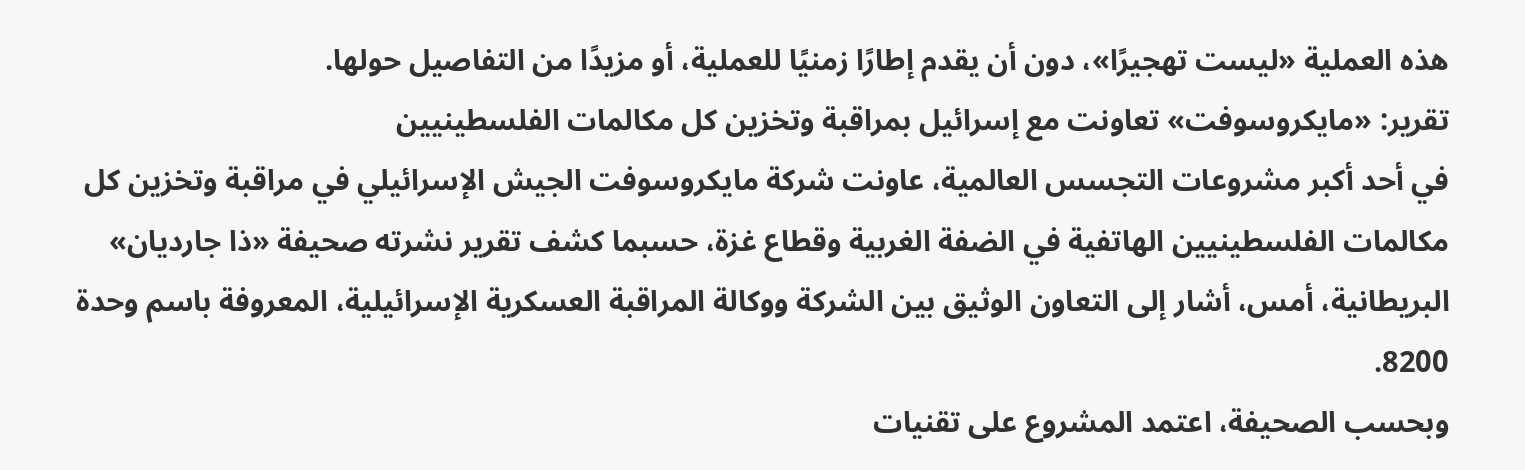هذه العملية «ليست تهجيرًا»، دون أن يقدم إطارًا زمنيًا للعملية، أو مزيدًا من التفاصيل حولها.
تقرير: «مايكروسوفت» تعاونت مع إسرائيل بمراقبة وتخزين كل مكالمات الفلسطينيين
في أحد أكبر مشروعات التجسس العالمية، عاونت شركة مايكروسوفت الجيش الإسرائيلي في مراقبة وتخزين كل مكالمات الفلسطينيين الهاتفية في الضفة الغربية وقطاع غزة، حسبما كشف تقرير نشرته صحيفة «ذا جارديان» البريطانية، أمس، أشار إلى التعاون الوثيق بين الشركة ووكالة المراقبة العسكرية الإسرائيلية، المعروفة باسم وحدة 8200.
وبحسب الصحيفة، اعتمد المشروع على تقنيات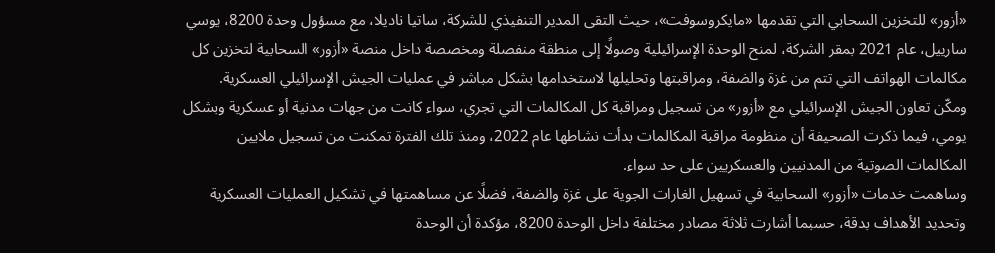«أزور» للتخزين السحابي التي تقدمها «مايكروسوفت»، حيث التقى المدير التنفيذي للشركة، ساتيا ناديلا، مع مسؤول وحدة 8200، يوسي سارييل، عام 2021 بمقر الشركة، لمنح الوحدة الإسرائيلية وصولًا إلى منطقة منفصلة ومخصصة داخل منصة «أزور» السحابية لتخزين كل مكالمات الهواتف التي تتم من غزة والضفة، ومراقبتها وتحليلها لاستخدامها بشكل مباشر في عمليات الجيش الإسرائيلي العسكرية.
ومكّن تعاون الجيش الإسرائيلي مع «أزور» من تسجيل ومراقبة كل المكالمات التي تجري، سواء كانت من جهات مدنية أو عسكرية وبشكل يومي، فيما ذكرت الصحيفة أن منظومة مراقبة المكالمات بدأت نشاطها عام 2022، ومنذ تلك الفترة تمكنت من تسجيل ملايين المكالمات الصوتية من المدنيين والعسكريين على حد سواء.
وساهمت خدمات «أزور» السحابية في تسهيل الغارات الجوية على غزة والضفة، فضلًا عن مساهمتها في تشكيل العمليات العسكرية وتحديد الأهداف بدقة، حسبما أشارت ثلاثة مصادر مختلفة داخل الوحدة 8200، مؤكدة أن الوحدة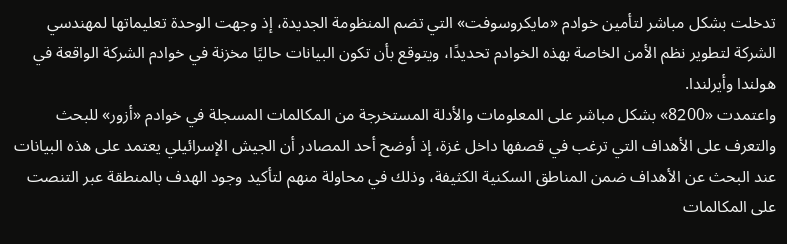تدخلت بشكل مباشر لتأمين خوادم «مايكروسوفت» التي تضم المنظومة الجديدة، إذ وجهت الوحدة تعليماتها لمهندسي الشركة لتطوير نظم الأمن الخاصة بهذه الخوادم تحديدًا، ويتوقع بأن تكون البيانات حاليًا مخزنة في خوادم الشركة الواقعة في هولندا وأيرلندا.
واعتمدت «8200» بشكل مباشر على المعلومات والأدلة المستخرجة من المكالمات المسجلة في خوادم «أزور» للبحث والتعرف على الأهداف التي ترغب في قصفها داخل غزة، إذ أوضح أحد المصادر أن الجيش الإسرائيلي يعتمد على هذه البيانات عند البحث عن الأهداف ضمن المناطق السكنية الكثيفة، وذلك في محاولة منهم لتأكيد وجود الهدف بالمنطقة عبر التنصت على المكالمات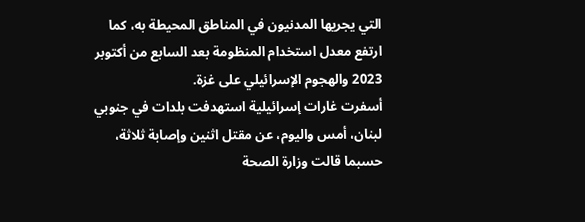التي يجريها المدنيون في المناطق المحيطة به، كما ارتفع معدل استخدام المنظومة بعد السابع من أكتوبر 2023 والهجوم الإسرائيلي على غزة.
أسفرت غارات إسرائيلية استهدفت بلدات في جنوبي لبنان، أمس واليوم، عن مقتل اثنين وإصابة ثلاثة، حسبما قالت وزارة الصحة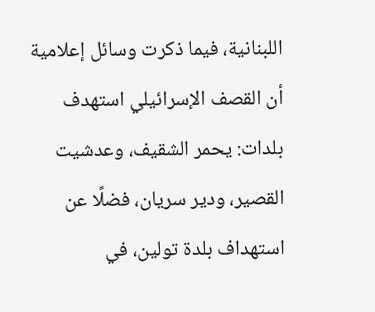اللبنانية، فيما ذكرت وسائل إعلامية أن القصف الإسرائيلي استهدف بلدات: يحمر الشقيف، وعدشيت القصير، ودير سريان، فضلًا عن استهداف بلدة تولين، في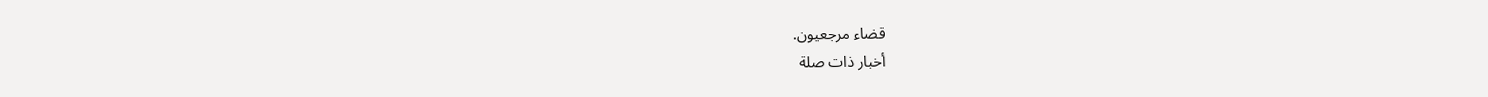قضاء مرجعيون.
أخبار ذات صلة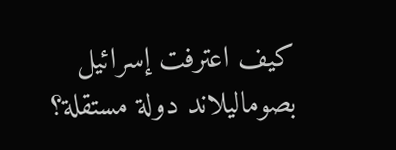كيف اعترفت إسرائيل بصوماليلاند دولة مستقلة؟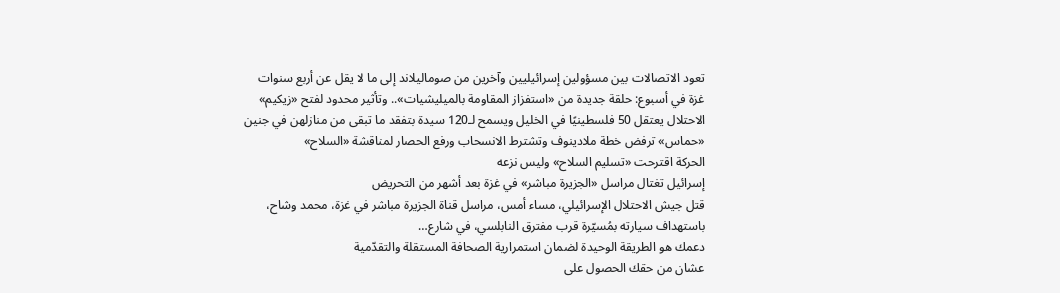تعود الاتصالات بين مسؤولين إسرائيليين وآخرين من صوماليلاند إلى ما لا يقل عن أربع سنوات
غزة في أسبوع: حلقة جديدة من «استفزاز المقاومة بالميليشيات».. وتأثير محدود لفتح «زيكيم»
الاحتلال يعتقل 50 فلسطينيًا في الخليل ويسمح لـ120 سيدة بتفقد ما تبقى من منازلهن في جنين
«حماس» ترفض خطة ملادينوف وتشترط الانسحاب ورفع الحصار لمناقشة «السلاح»
الحركة اقترحت «تسليم السلاح» وليس نزعه
إسرائيل تغتال مراسل «الجزيرة مباشر» في غزة بعد أشهر من التحريض
قتل جيش الاحتلال الإسرائيلي، مساء أمس، مراسل قناة الجزيرة مباشر في غزة، محمد وشاح، باستهداف سيارته بمُسيّرة قرب مفترق النابلسي، في شارع…
دعمك هو الطريقة الوحيدة لضمان استمرارية الصحافة المستقلة والتقدّمية
عشان من حقك الحصول على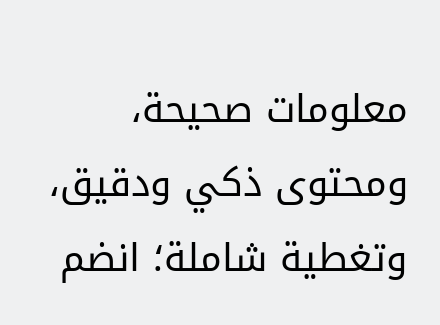معلومات صحيحة، ومحتوى ذكي ودقيق، وتغطية شاملة؛ انضم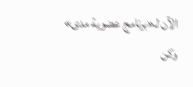الآن لـ«برنامج عضوية مدى» وكن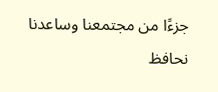جزءًا من مجتمعنا وساعدنا نحافظ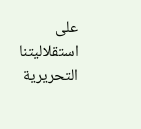على استقلاليتنا التحريرية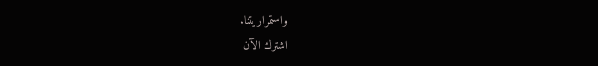واستمراريتنا.
اشترك الآن